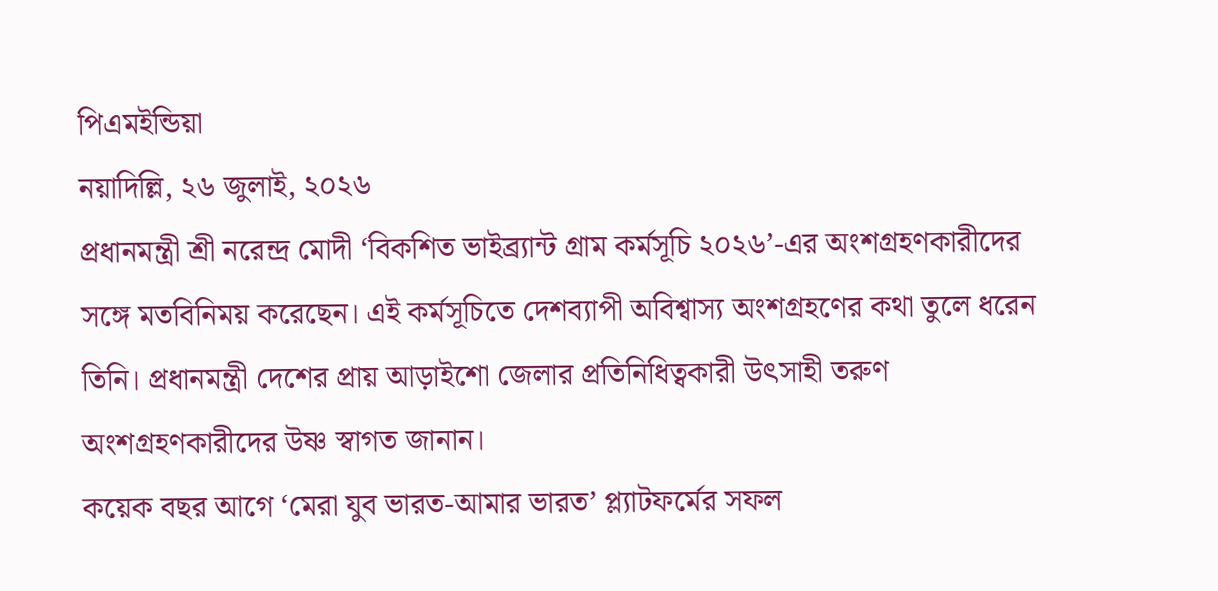পিএমইন্ডিয়া
নয়াদিল্লি, ২৬ জুলাই, ২০২৬
প্রধানমন্ত্রী শ্রী নরেন্দ্র মোদী ‘বিকশিত ভাইব্র্যান্ট গ্রাম কর্মসূচি ২০২৬’-এর অংশগ্রহণকারীদের সঙ্গে মতবিনিময় করেছেন। এই কর্মসূচিতে দেশব্যাপী অবিশ্বাস্য অংশগ্রহণের কথা তুলে ধরেন তিনি। প্রধানমন্ত্রী দেশের প্রায় আড়াইশো জেলার প্রতিনিধিত্বকারী উৎসাহী তরুণ অংশগ্রহণকারীদের উষ্ণ স্বাগত জানান।
কয়েক বছর আগে ‘মেরা যুব ভারত-আমার ভারত’ প্ল্যাটফর্মের সফল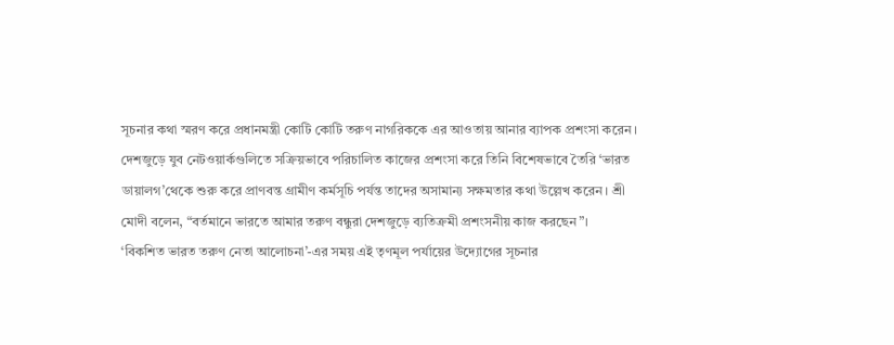সূচনার কথা স্মরণ করে প্রধানমন্ত্রী কোটি কোটি তরুণ নাগরিককে এর আওতায় আনার ব্যাপক প্রশংসা করেন। দেশজুড়ে যুব নেটওয়ার্কগুলিতে সক্রিয়ভাবে পরিচালিত কাজের প্রশংসা করে তিনি বিশেষভাবে তৈরি ‘ভারত ডায়ালগ’থেকে শুরু করে প্রাণবন্ত গ্রামীণ কর্মসূচি পর্যন্ত তাদের অসামান্য সক্ষমতার কথা উল্লেখ করেন। শ্রী মোদী বলেন, “বর্তমানে ভারতে আমার তরুণ বন্ধুরা দেশজুড়ে ব্যতিক্রমী প্রশংসনীয় কাজ করছেন”।
‘বিকশিত ভারত তরুণ নেতা আলোচনা’-এর সময় এই তৃণমূল পর্যায়ের উদ্যোগের সূচনার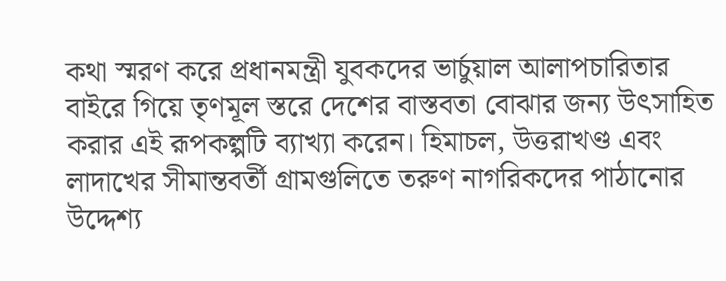কথা স্মরণ করে প্রধানমন্ত্রী যুবকদের ভার্চুয়াল আলাপচারিতার বাইরে গিয়ে তৃণমূল স্তরে দেশের বাস্তবতা বোঝার জন্য উৎসাহিত করার এই রূপকল্পটি ব্যাখ্যা করেন। হিমাচল, উত্তরাখণ্ড এবং লাদাখের সীমান্তবর্তী গ্রামগুলিতে তরুণ নাগরিকদের পাঠানোর উদ্দেশ্য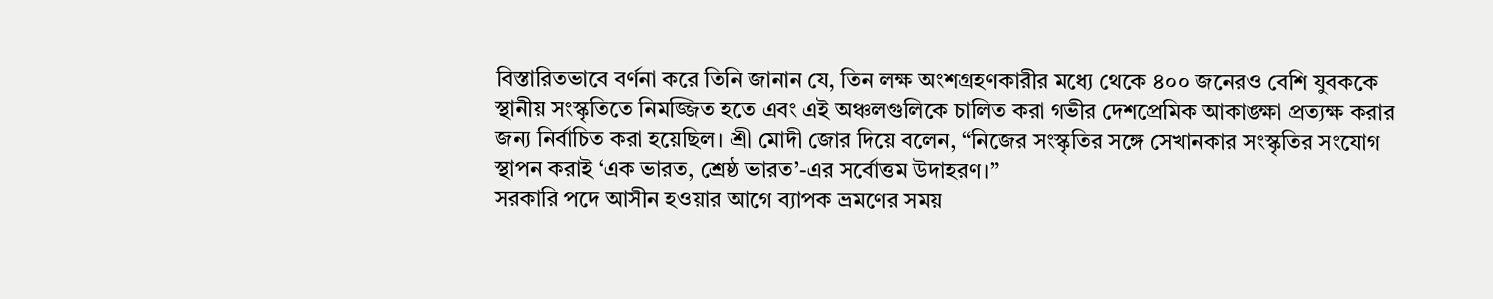বিস্তারিতভাবে বর্ণনা করে তিনি জানান যে, তিন লক্ষ অংশগ্রহণকারীর মধ্যে থেকে ৪০০ জনেরও বেশি যুবককে স্থানীয় সংস্কৃতিতে নিমজ্জিত হতে এবং এই অঞ্চলগুলিকে চালিত করা গভীর দেশপ্রেমিক আকাঙ্ক্ষা প্রত্যক্ষ করার জন্য নির্বাচিত করা হয়েছিল। শ্রী মোদী জোর দিয়ে বলেন, “নিজের সংস্কৃতির সঙ্গে সেখানকার সংস্কৃতির সংযোগ স্থাপন করাই ‘এক ভারত, শ্রেষ্ঠ ভারত’-এর সর্বোত্তম উদাহরণ।”
সরকারি পদে আসীন হওয়ার আগে ব্যাপক ভ্রমণের সময়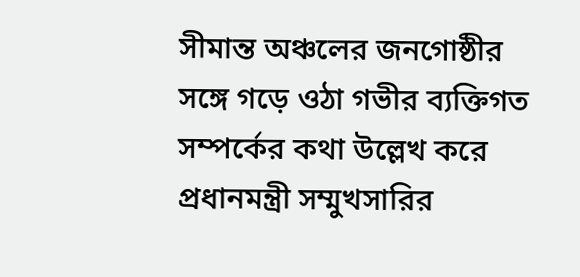সীমান্ত অঞ্চলের জনগোষ্ঠীর সঙ্গে গড়ে ওঠা গভীর ব্যক্তিগত সম্পর্কের কথা উল্লেখ করে প্রধানমন্ত্রী সম্মুখসারির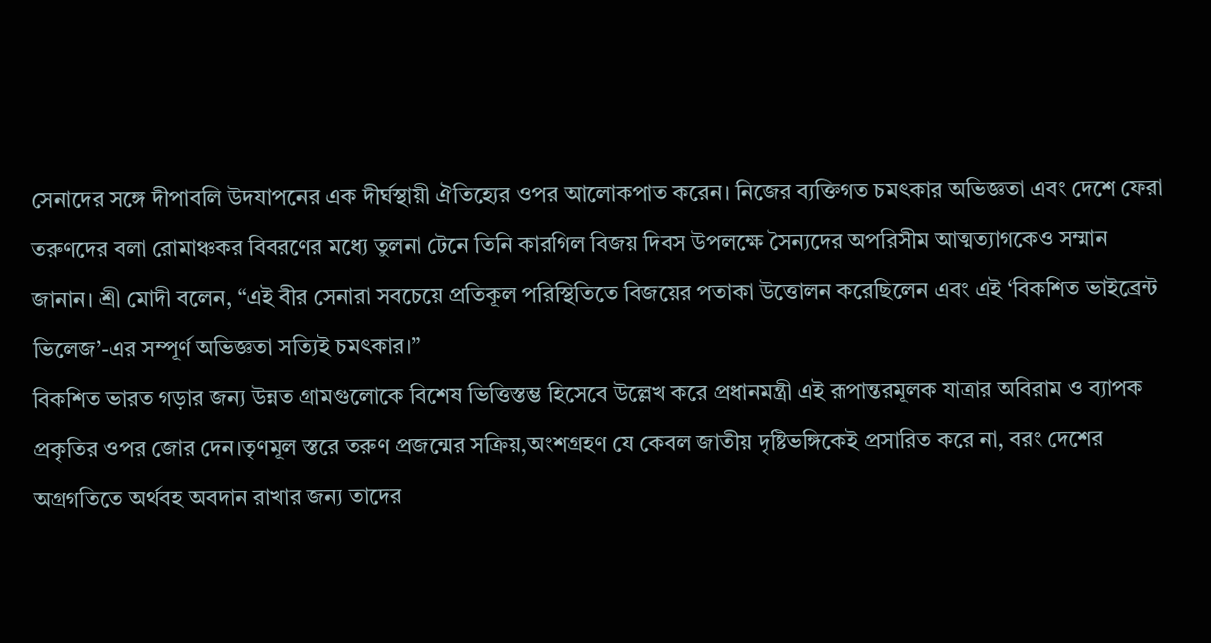সেনাদের সঙ্গে দীপাবলি উদযাপনের এক দীর্ঘস্থায়ী ঐতিহ্যের ওপর আলোকপাত করেন। নিজের ব্যক্তিগত চমৎকার অভিজ্ঞতা এবং দেশে ফেরা তরুণদের বলা রোমাঞ্চকর বিবরণের মধ্যে তুলনা টেনে তিনি কারগিল বিজয় দিবস উপলক্ষে সৈন্যদের অপরিসীম আত্মত্যাগকেও সম্মান জানান। শ্রী মোদী বলেন, “এই বীর সেনারা সবচেয়ে প্রতিকূল পরিস্থিতিতে বিজয়ের পতাকা উত্তোলন করেছিলেন এবং এই ‘বিকশিত ভাইব্রেন্ট ভিলেজ’-এর সম্পূর্ণ অভিজ্ঞতা সত্যিই চমৎকার।”
বিকশিত ভারত গড়ার জন্য উন্নত গ্রামগুলোকে বিশেষ ভিত্তিস্তম্ভ হিসেবে উল্লেখ করে প্রধানমন্ত্রী এই রূপান্তরমূলক যাত্রার অবিরাম ও ব্যাপক প্রকৃতির ওপর জোর দেন।তৃণমূল স্তরে তরুণ প্রজন্মের সক্রিয়,অংশগ্রহণ যে কেবল জাতীয় দৃষ্টিভঙ্গিকেই প্রসারিত করে না, বরং দেশের অগ্রগতিতে অর্থবহ অবদান রাখার জন্য তাদের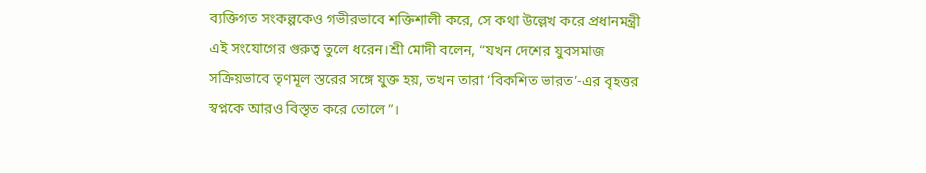ব্যক্তিগত সংকল্পকেও গভীরভাবে শক্তিশালী করে, সে কথা উল্লেখ করে প্রধানমন্ত্রী এই সংযোগের গুরুত্ব তুলে ধরেন।শ্রী মোদী বলেন, “যখন দেশের যুবসমাজ সক্রিয়ভাবে তৃণমূল স্তরের সঙ্গে যুক্ত হয়, তখন তারা ‘বিকশিত ভারত’-এর বৃহত্তর স্বপ্নকে আরও বিস্তৃত করে তোলে”।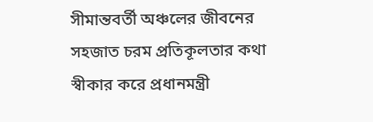সীমান্তবর্তী অঞ্চলের জীবনের সহজাত চরম প্রতিকূলতার কথা স্বীকার করে প্রধানমন্ত্রী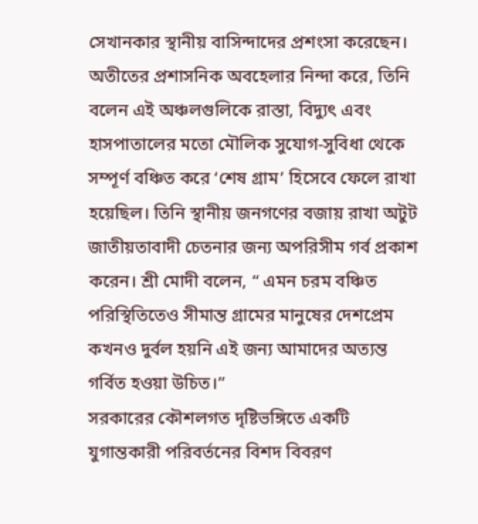সেখানকার স্থানীয় বাসিন্দাদের প্রশংসা করেছেন। অতীতের প্রশাসনিক অবহেলার নিন্দা করে, তিনি বলেন এই অঞ্চলগুলিকে রাস্তা, বিদ্যুৎ এবং হাসপাতালের মতো মৌলিক সুযোগ-সুবিধা থেকে সম্পূর্ণ বঞ্চিত করে ‘শেষ গ্রাম’ হিসেবে ফেলে রাখা হয়েছিল। তিনি স্থানীয় জনগণের বজায় রাখা অটুট জাতীয়তাবাদী চেতনার জন্য অপরিসীম গর্ব প্রকাশ করেন। শ্রী মোদী বলেন, “ এমন চরম বঞ্চিত পরিস্থিতিতেও সীমান্ত গ্রামের মানুষের দেশপ্রেম কখনও দুর্বল হয়নি এই জন্য আমাদের অত্যন্ত গর্বিত হওয়া উচিত।”
সরকারের কৌশলগত দৃষ্টিভঙ্গিতে একটি যুগান্তকারী পরিবর্তনের বিশদ বিবরণ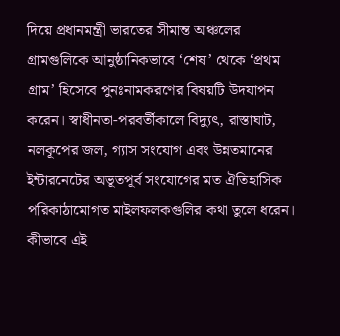দিয়ে প্রধানমন্ত্রী ভারতের সীমান্ত অঞ্চলের গ্রামগুলিকে আনুষ্ঠানিকভাবে ‘শেষ’ থেকে ‘প্রথম গ্রাম’ হিসেবে পুনঃনামকরণের বিষয়টি উদযাপন করেন। স্বাধীনতা-পরবর্তীকালে বিদ্যুৎ, রাস্তাঘাট, নলকূপের জল, গ্যাস সংযোগ এবং উন্নতমানের ইন্টারনেটের অভূতপূর্ব সংযোগের মত ঐতিহাসিক পরিকাঠামোগত মাইলফলকগুলির কথা তুলে ধরেন। কীভাবে এই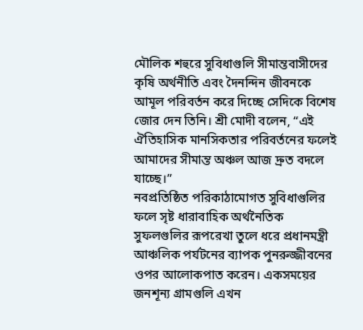মৌলিক শহুরে সুবিধাগুলি সীমান্তবাসীদের কৃষি অর্থনীতি এবং দৈনন্দিন জীবনকে আমূল পরিবর্তন করে দিচ্ছে সেদিকে বিশেষ জোর দেন তিনি। শ্রী মোদী বলেন, “এই ঐতিহাসিক মানসিকতার পরিবর্তনের ফলেই আমাদের সীমান্ত অঞ্চল আজ দ্রুত বদলে যাচ্ছে।”
নবপ্রতিষ্ঠিত পরিকাঠামোগত সুবিধাগুলির ফলে সৃষ্ট ধারাবাহিক অর্থনৈতিক সুফলগুলির রূপরেখা তুলে ধরে প্রধানমন্ত্রী আঞ্চলিক পর্যটনের ব্যাপক পুনরুজ্জীবনের ওপর আলোকপাত করেন। একসময়ের জনশূন্য গ্রামগুলি এখন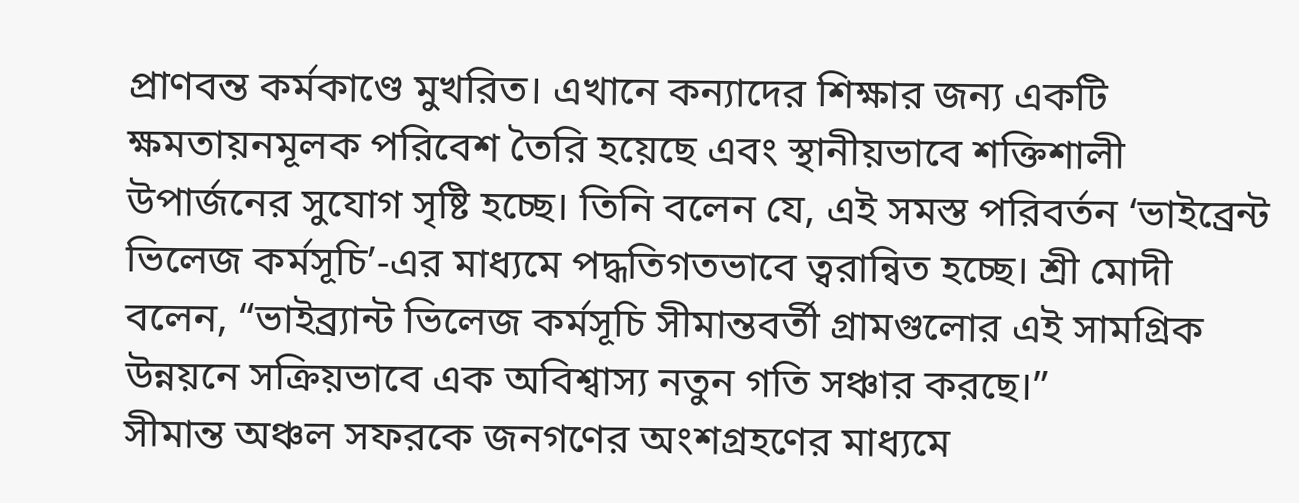প্রাণবন্ত কর্মকাণ্ডে মুখরিত। এখানে কন্যাদের শিক্ষার জন্য একটি ক্ষমতায়নমূলক পরিবেশ তৈরি হয়েছে এবং স্থানীয়ভাবে শক্তিশালী উপার্জনের সুযোগ সৃষ্টি হচ্ছে। তিনি বলেন যে, এই সমস্ত পরিবর্তন ‘ভাইব্রেন্ট ভিলেজ কর্মসূচি’-এর মাধ্যমে পদ্ধতিগতভাবে ত্বরান্বিত হচ্ছে। শ্রী মোদী বলেন, “ভাইব্র্যান্ট ভিলেজ কর্মসূচি সীমান্তবর্তী গ্রামগুলোর এই সামগ্রিক উন্নয়নে সক্রিয়ভাবে এক অবিশ্বাস্য নতুন গতি সঞ্চার করছে।”
সীমান্ত অঞ্চল সফরকে জনগণের অংশগ্রহণের মাধ্যমে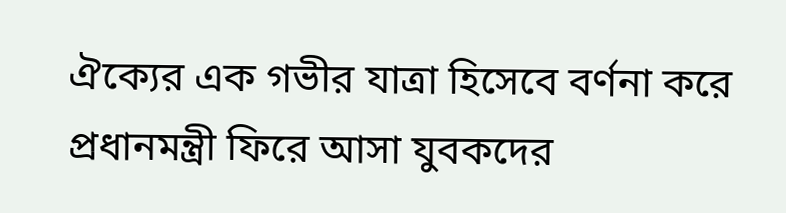ঐক্যের এক গভীর যাত্রা হিসেবে বর্ণনা করে প্রধানমন্ত্রী ফিরে আসা যুবকদের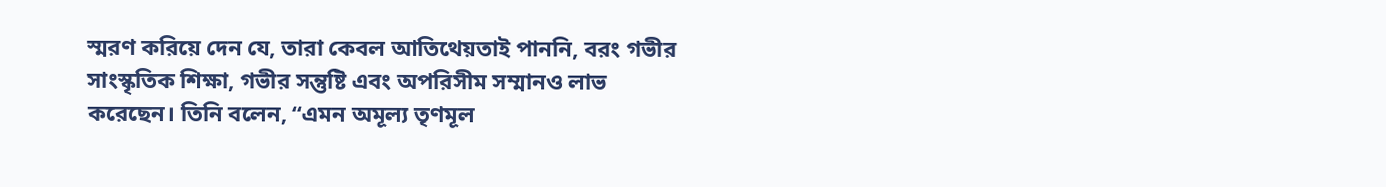স্মরণ করিয়ে দেন যে, তারা কেবল আতিথেয়তাই পাননি, বরং গভীর সাংস্কৃতিক শিক্ষা, গভীর সন্তুষ্টি এবং অপরিসীম সম্মানও লাভ করেছেন। তিনি বলেন, “এমন অমূল্য তৃণমূল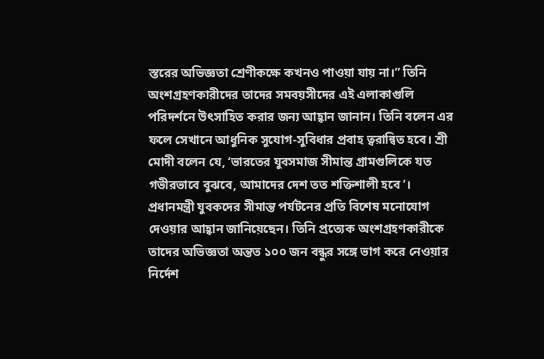স্তরের অভিজ্ঞতা শ্রেণীকক্ষে কখনও পাওয়া যায় না।” তিনি অংশগ্রহণকারীদের তাদের সমবয়সীদের এই এলাকাগুলি পরিদর্শনে উৎসাহিত করার জন্য আহ্বান জানান। তিনি বলেন এর ফলে সেখানে আধুনিক সুযোগ-সুবিধার প্রবাহ ত্বরান্বিত হবে। শ্রী মোদী বলেন যে, ‘ভারতের যুবসমাজ সীমান্ত গ্রামগুলিকে যত গভীরভাবে বুঝবে, আমাদের দেশ তত শক্তিশালী হবে’।
প্রধানমন্ত্রী যুবকদের সীমান্ত পর্যটনের প্রতি বিশেষ মনোযোগ দেওয়ার আহ্বান জানিয়েছেন। তিনি প্রত্যেক অংশগ্রহণকারীকে তাদের অভিজ্ঞতা অন্তত ১০০ জন বন্ধুর সঙ্গে ভাগ করে নেওয়ার নির্দেশ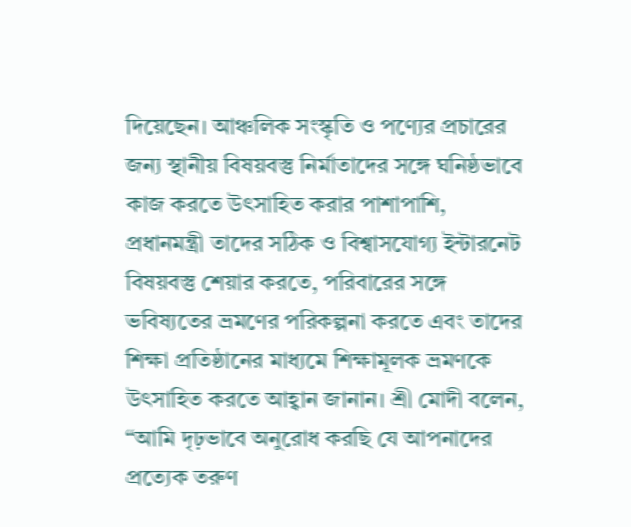দিয়েছেন। আঞ্চলিক সংস্কৃতি ও পণ্যের প্রচারের জন্য স্থানীয় বিষয়বস্তু নির্মাতাদের সঙ্গে ঘনিষ্ঠভাবে কাজ করতে উৎসাহিত করার পাশাপাশি, প্রধানমন্ত্রী তাদের সঠিক ও বিশ্বাসযোগ্য ইন্টারনেট বিষয়বস্তু শেয়ার করতে, পরিবারের সঙ্গে ভবিষ্যতের ভ্রমণের পরিকল্পনা করতে এবং তাদের শিক্ষা প্রতিষ্ঠানের মাধ্যমে শিক্ষামূলক ভ্রমণকে উৎসাহিত করতে আহ্বান জানান। শ্রী মোদী বলেন, “আমি দৃঢ়ভাবে অনুরোধ করছি যে আপনাদের প্রত্যেক তরুণ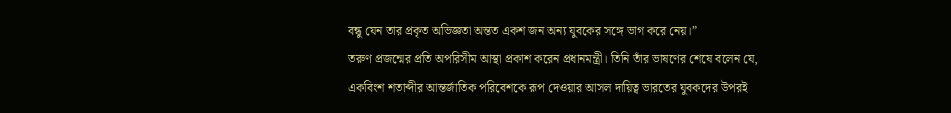বন্ধু যেন তার প্রকৃত অভিজ্ঞতা অন্তত একশ জন অন্য যুবকের সঙ্গে ভাগ করে নেয়।”
তরুণ প্রজন্মের প্রতি অপরিসীম আস্থা প্রকাশ করেন প্রধানমন্ত্রী। তিনি তাঁর ভাষণের শেষে বলেন যে, একবিংশ শতাব্দীর আন্তর্জাতিক পরিবেশকে রূপ দেওয়ার আসল দায়িত্ব ভারতের যুবকদের উপরই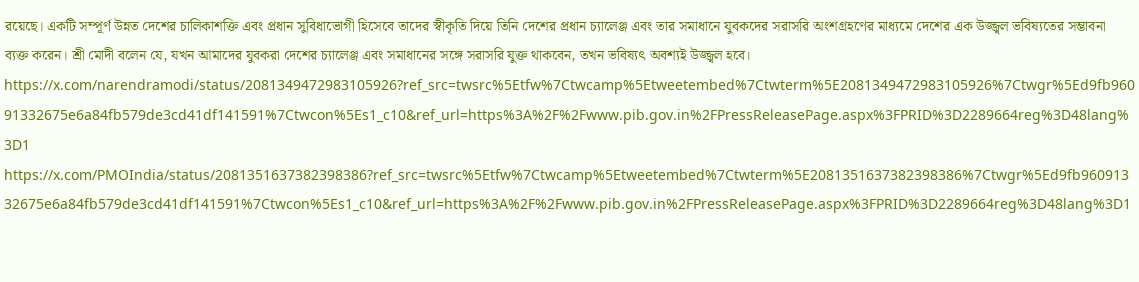রয়েছে। একটি সম্পূর্ণ উন্নত দেশের চালিকাশক্তি এবং প্রধান সুবিধাভোগী হিসেবে তাদের স্বীকৃতি দিয়ে তিনি দেশের প্রধান চ্যালেঞ্জ এবং তার সমাধানে যুবকদের সরাসরি অংশগ্রহণের মাধ্যমে দেশের এক উজ্জ্বল ভবিষ্যতের সম্ভাবনা ব্যক্ত করেন। শ্রী মোদী বলেন যে, যখন আমাদের যুবকরা দেশের চ্যালেঞ্জ এবং সমাধানের সঙ্গে সরাসরি যুক্ত থাকবেন, তখন ভবিষ্যৎ অবশ্যই উজ্জ্বল হবে।
https://x.com/narendramodi/status/2081349472983105926?ref_src=twsrc%5Etfw%7Ctwcamp%5Etweetembed%7Ctwterm%5E2081349472983105926%7Ctwgr%5Ed9fb96091332675e6a84fb579de3cd41df141591%7Ctwcon%5Es1_c10&ref_url=https%3A%2F%2Fwww.pib.gov.in%2FPressReleasePage.aspx%3FPRID%3D2289664reg%3D48lang%3D1
https://x.com/PMOIndia/status/2081351637382398386?ref_src=twsrc%5Etfw%7Ctwcamp%5Etweetembed%7Ctwterm%5E2081351637382398386%7Ctwgr%5Ed9fb96091332675e6a84fb579de3cd41df141591%7Ctwcon%5Es1_c10&ref_url=https%3A%2F%2Fwww.pib.gov.in%2FPressReleasePage.aspx%3FPRID%3D2289664reg%3D48lang%3D1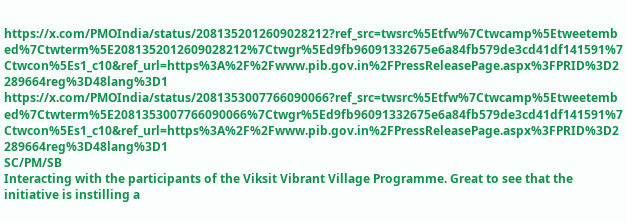https://x.com/PMOIndia/status/2081352012609028212?ref_src=twsrc%5Etfw%7Ctwcamp%5Etweetembed%7Ctwterm%5E2081352012609028212%7Ctwgr%5Ed9fb96091332675e6a84fb579de3cd41df141591%7Ctwcon%5Es1_c10&ref_url=https%3A%2F%2Fwww.pib.gov.in%2FPressReleasePage.aspx%3FPRID%3D2289664reg%3D48lang%3D1
https://x.com/PMOIndia/status/2081353007766090066?ref_src=twsrc%5Etfw%7Ctwcamp%5Etweetembed%7Ctwterm%5E2081353007766090066%7Ctwgr%5Ed9fb96091332675e6a84fb579de3cd41df141591%7Ctwcon%5Es1_c10&ref_url=https%3A%2F%2Fwww.pib.gov.in%2FPressReleasePage.aspx%3FPRID%3D2289664reg%3D48lang%3D1
SC/PM/SB
Interacting with the participants of the Viksit Vibrant Village Programme. Great to see that the initiative is instilling a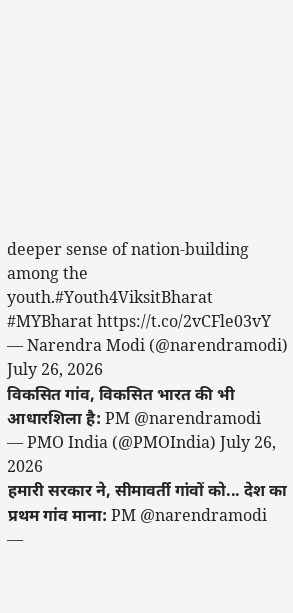deeper sense of nation-building among the youth.#Youth4ViksitBharat #MYBharat https://t.co/2vCFle03vY
— Narendra Modi (@narendramodi) July 26, 2026
विकसित गांव, विकसित भारत की भी आधारशिला है: PM @narendramodi
— PMO India (@PMOIndia) July 26, 2026
हमारी सरकार ने, सीमावर्ती गांवों को... देश का प्रथम गांव माना: PM @narendramodi
—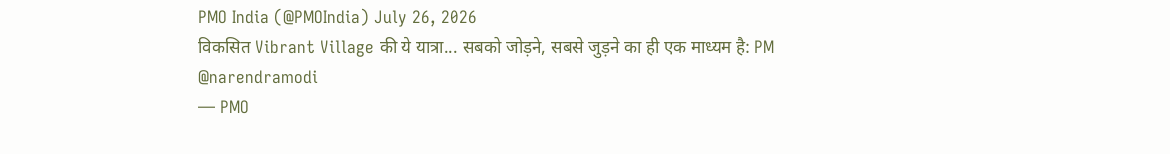PMO India (@PMOIndia) July 26, 2026
विकसित Vibrant Village की ये यात्रा... सबको जोड़ने, सबसे जुड़ने का ही एक माध्यम है: PM @narendramodi
— PMO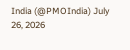India (@PMOIndia) July 26, 2026